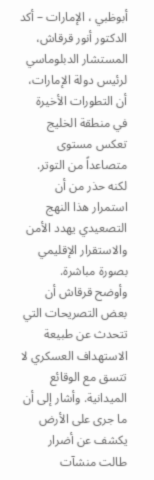أبوظبي ، الإمارات – أكد الدكتور أنور قرقاش، المستشار الدبلوماسي لرئيس دولة الإمارات، أن التطورات الأخيرة في منطقة الخليج تعكس مستوى متصاعداً من التوتر. لكنه حذر من أن استمرار هذا النهج التصعيدي يهدد الأمن والاستقرار الإقليمي بصورة مباشرة.
وأوضح قرقاش أن بعض التصريحات التي تتحدث عن طبيعة الاستهداف العسكري لا تتسق مع الوقائع الميدانية. وأشار إلى أن ما جرى على الأرض يكشف عن أضرار طالت منشآت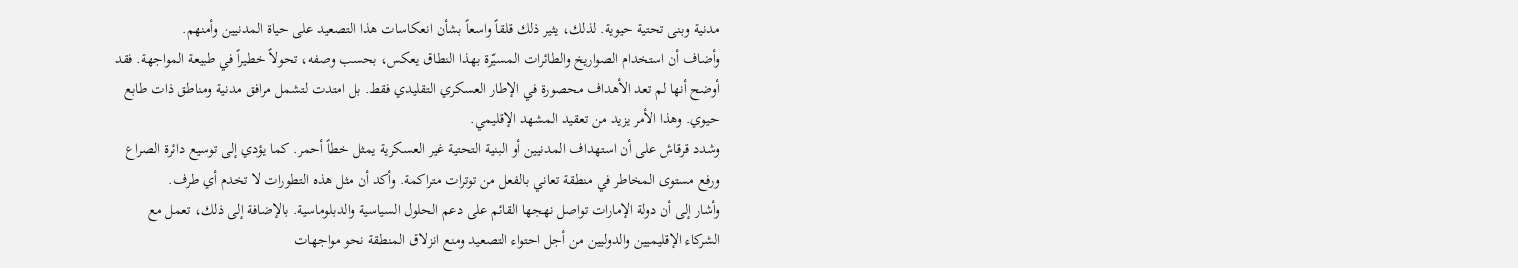مدنية وبنى تحتية حيوية. لذلك، يثير ذلك قلقاً واسعاً بشأن انعكاسات هذا التصعيد على حياة المدنيين وأمنهم.
وأضاف أن استخدام الصواريخ والطائرات المسيّرة بهذا النطاق يعكس، بحسب وصفه، تحولاً خطيراً في طبيعة المواجهة. فقد أوضح أنها لم تعد الأهداف محصورة في الإطار العسكري التقليدي فقط. بل امتدت لتشمل مرافق مدنية ومناطق ذات طابع حيوي. وهذا الأمر يزيد من تعقيد المشهد الإقليمي.
وشدد قرقاش على أن استهداف المدنيين أو البنية التحتية غير العسكرية يمثل خطاً أحمر. كما يؤدي إلى توسيع دائرة الصراع ورفع مستوى المخاطر في منطقة تعاني بالفعل من توترات متراكمة. وأكد أن مثل هذه التطورات لا تخدم أي طرف.
وأشار إلى أن دولة الإمارات تواصل نهجها القائم على دعم الحلول السياسية والدبلوماسية. بالإضافة إلى ذلك، تعمل مع الشركاء الإقليميين والدوليين من أجل احتواء التصعيد ومنع انزلاق المنطقة نحو مواجهات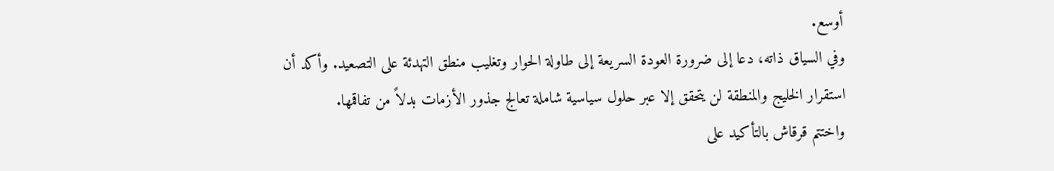أوسع.
وفي السياق ذاته، دعا إلى ضرورة العودة السريعة إلى طاولة الحوار وتغليب منطق التهدئة على التصعيد. وأكد أن استقرار الخليج والمنطقة لن يتحقق إلا عبر حلول سياسية شاملة تعالج جذور الأزمات بدلاً من تفاقمها.
واختتم قرقاش بالتأكيد على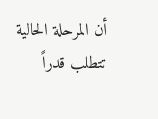أن المرحلة الحالية تتطلب قدراً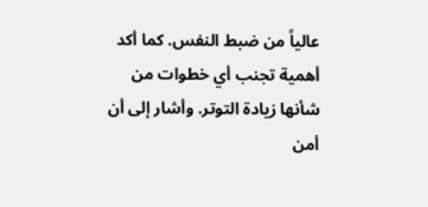عالياً من ضبط النفس. كما أكد أهمية تجنب أي خطوات من شأنها زيادة التوتر. وأشار إلى أن أمن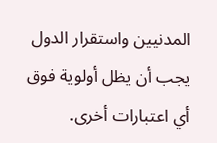المدنيين واستقرار الدول يجب أن يظل أولوية فوق أي اعتبارات أخرى.